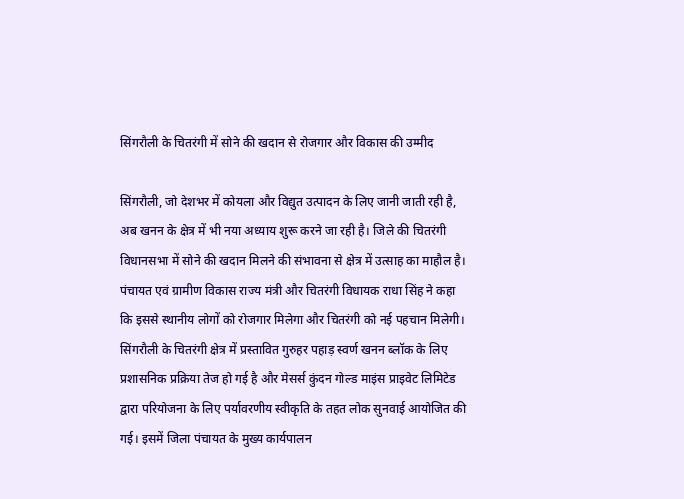सिंगरौली के चितरंगी में सोने की खदान से रोजगार और विकास की उम्मीद

सिंगरौली, जो देशभर में कोयला और विद्युत उत्पादन के लिए जानी जाती रही है, अब खनन के क्षेत्र में भी नया अध्याय शुरू करने जा रही है। जिले की चितरंगी विधानसभा में सोने की खदान मिलने की संभावना से क्षेत्र में उत्साह का माहौल है। पंचायत एवं ग्रामीण विकास राज्य मंत्री और चितरंगी विधायक राधा सिंह ने कहा कि इससे स्थानीय लोगों को रोजगार मिलेगा और चितरंगी को नई पहचान मिलेगी। सिंगरौली के चितरंगी क्षेत्र में प्रस्तावित गुरुहर पहाड़ स्वर्ण खनन ब्लॉक के लिए प्रशासनिक प्रक्रिया तेज हो गई है और मेसर्स कुंदन गोल्ड माइंस प्राइवेट लिमिटेड द्वारा परियोजना के लिए पर्यावरणीय स्वीकृति के तहत लोक सुनवाई आयोजित की गई। इसमें जिला पंचायत के मुख्य कार्यपालन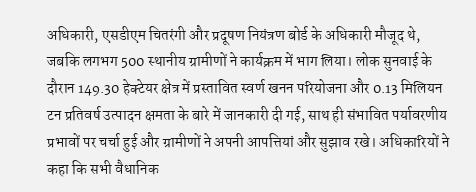अधिकारी, एसडीएम चितरंगी और प्रदूषण नियंत्रण बोर्ड के अधिकारी मौजूद थे, जबकि लगभग 500 स्थानीय ग्रामीणों ने कार्यक्रम में भाग लिया। लोक सुनवाई के दौरान 149.30 हेक्टेयर क्षेत्र में प्रस्तावित स्वर्ण खनन परियोजना और 0.13 मिलियन टन प्रतिवर्ष उत्पादन क्षमता के बारे में जानकारी दी गई, साथ ही संभावित पर्यावरणीय प्रभावों पर चर्चा हुई और ग्रामीणों ने अपनी आपत्तियां और सुझाव रखे। अधिकारियों ने कहा कि सभी वैधानिक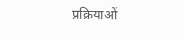प्रक्रियाओं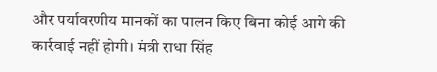और पर्यावरणीय मानकों का पालन किए बिना कोई आगे की कार्रवाई नहीं होगी। मंत्री राधा सिंह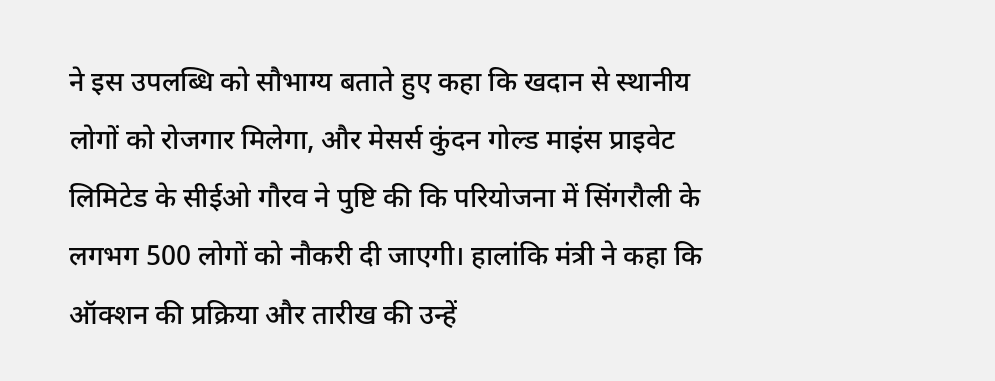ने इस उपलब्धि को सौभाग्य बताते हुए कहा कि खदान से स्थानीय लोगों को रोजगार मिलेगा, और मेसर्स कुंदन गोल्ड माइंस प्राइवेट लिमिटेड के सीईओ गौरव ने पुष्टि की कि परियोजना में सिंगरौली के लगभग 500 लोगों को नौकरी दी जाएगी। हालांकि मंत्री ने कहा कि ऑक्शन की प्रक्रिया और तारीख की उन्हें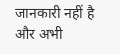जानकारी नहीं है और अभी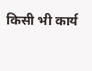किसी भी कार्य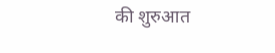की शुरुआत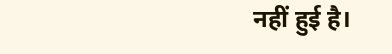नहीं हुई है।